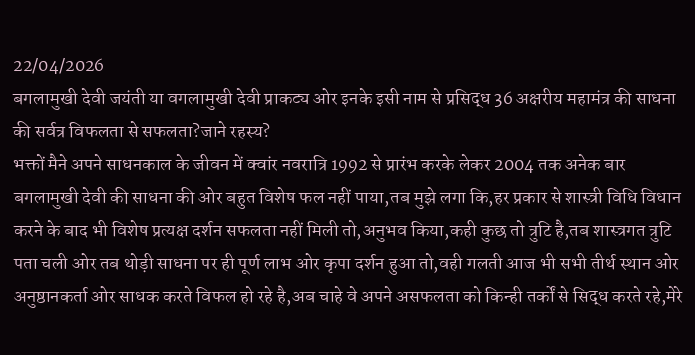22/04/2026
बगलामुखी देवी जयंती या वगलामुखी देवी प्राकट्य ओर इनके इसी नाम से प्रसिद्ध 36 अक्षरीय महामंत्र की साधना की सर्वत्र विफलता से सफलता?जाने रहस्य?
भक्तों मैने अपने साधनकाल के जीवन में क्वांर नवरात्रि 1992 से प्रारंभ करके लेकर 2004 तक अनेक बार बगलामुखी देवी की साधना की ओर बहुत विशेष फल नहीं पाया,तब मुझे लगा कि,हर प्रकार से शास्त्री विधि विधान करने के बाद भी विशेष प्रत्यक्ष दर्शन सफलता नहीं मिली तो,अनुभव किया,कही कुछ तो त्रुटि है,तब शास्त्रगत त्रुटि पता चली ओर तब थोड़ी साधना पर ही पूर्ण लाभ ओर कृपा दर्शन हुआ तो,वही गलती आज भी सभी तीर्थ स्थान ओर अनुष्ठानकर्ता ओर साधक करते विफल हो रहे है,अब चाहे वे अपने असफलता को किन्ही तर्कों से सिद्ध करते रहे,मेरे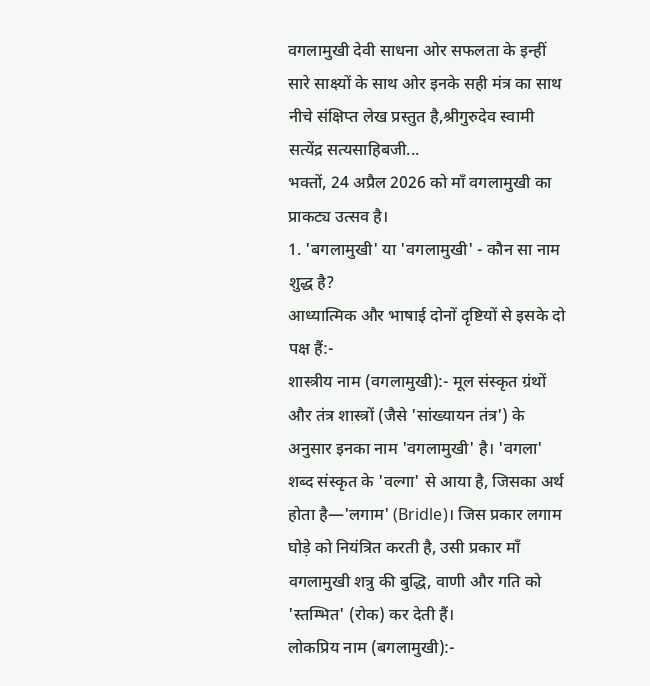वगलामुखी देवी साधना ओर सफलता के इन्हीं सारे साक्ष्यों के साथ ओर इनके सही मंत्र का साथ नीचे संक्षिप्त लेख प्रस्तुत है,श्रीगुरुदेव स्वामी सत्येंद्र सत्यसाहिबजी...
भक्तों, 24 अप्रैल 2026 को माँ वगलामुखी का प्राकट्य उत्सव है।
1. 'बगलामुखी' या 'वगलामुखी' - कौन सा नाम शुद्ध है?
आध्यात्मिक और भाषाई दोनों दृष्टियों से इसके दो पक्ष हैं:-
शास्त्रीय नाम (वगलामुखी):- मूल संस्कृत ग्रंथों और तंत्र शास्त्रों (जैसे 'सांख्यायन तंत्र') के अनुसार इनका नाम 'वगलामुखी' है। 'वगला' शब्द संस्कृत के 'वल्गा' से आया है, जिसका अर्थ होता है—'लगाम' (Bridle)। जिस प्रकार लगाम घोड़े को नियंत्रित करती है, उसी प्रकार माँ वगलामुखी शत्रु की बुद्धि, वाणी और गति को 'स्तम्भित' (रोक) कर देती हैं।
लोकप्रिय नाम (बगलामुखी):-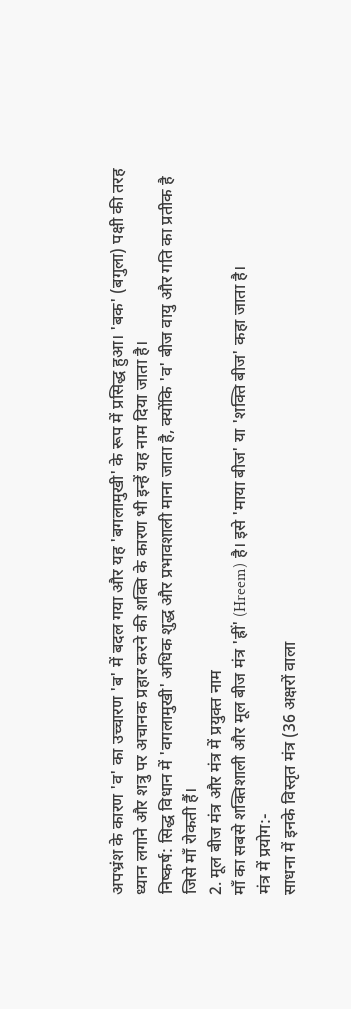अपभ्रंश के कारण 'व' का उच्चारण 'ब' में बदल गया और यह 'बगलामुखी' के रूप में प्रसिद्ध हुआ। 'बक' (बगुला) पक्षी की तरह ध्यान लगाने और शत्रु पर अचानक प्रहार करने की शक्ति के कारण भी इन्हें यह नाम दिया जाता है।
निष्कर्ष: सिद्ध विधान में 'वगलामुखी' अधिक शुद्ध और प्रभावशाली माना जाता है, क्योंकि 'व' बीज वायु और गति का प्रतीक है जिसे माँ रोकती हैं।
2. मूल बीज मंत्र और मंत्र में प्रयुक्त नाम
माँ का सबसे शक्तिशाली और मूल बीज मंत्र 'ह्रीं' (Hreem) है। इसे 'माया बीज' या 'शक्ति बीज' कहा जाता है।
मंत्र में प्रयोग:-
साधना में इनके विस्तृत मंत्र (36 अक्षरों वाला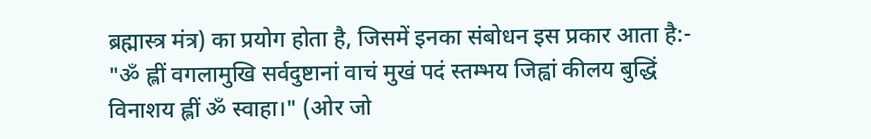ब्रह्मास्त्र मंत्र) का प्रयोग होता है, जिसमें इनका संबोधन इस प्रकार आता है:-
"ॐ ह्लीं वगलामुखि सर्वदुष्टानां वाचं मुखं पदं स्तम्भय जिह्वां कीलय बुद्धिं विनाशय ह्लीं ॐ स्वाहा।" (ओर जो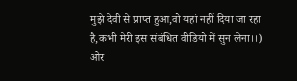मुझे देवी से प्राप्त हुआ,वो यहां नहीं दिया जा रहा है,कभी मेरी इस संबंधित वीडियो में सुन लेना।।)
ओर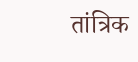तांत्रिक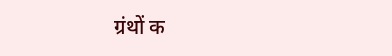ग्रंथों क